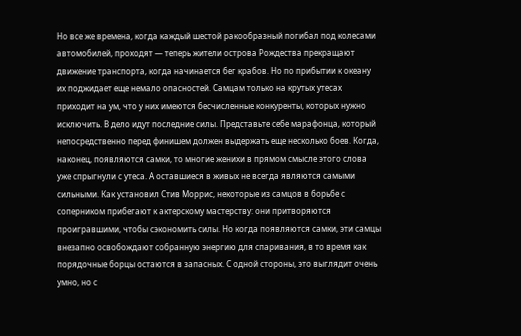Но все же времена, когда каждый шестой ракообразный погибал под колесами автомобилей, проходят — теперь жители острова Рождества прекращают движение транспорта, когда начинается бег крабов. Но по прибытии к океану их поджидает еще немало опасностей. Самцам только на крутых утесах приходит на ум, что у них имеются бесчисленные конкуренты, которых нужно исключить. В дело идут последние силы. Представьте себе марафонца, который непосредственно перед финишем должен выдержать еще несколько боев. Когда, наконец, появляются самки, то многие женихи в прямом смысле этого слова уже спрыгнули с утеса. А оставшиеся в живых не всегда являются самыми сильными. Как установил Стив Моррис, некоторые из самцов в борьбе с соперником прибегают к актерскому мастерству: они притворяются проигравшими, чтобы сэкономить силы. Но когда появляются самки, эти самцы внезапно освобождают собранную энергию для спаривания, в то время как порядочные борцы остаются в запасных. С одной стороны, это выглядит очень умно, но с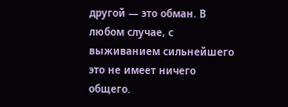другой — это обман. В любом случае, с выживанием сильнейшего это не имеет ничего общего.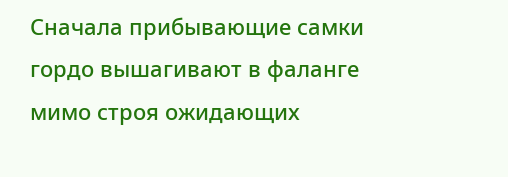Сначала прибывающие самки гордо вышагивают в фаланге мимо строя ожидающих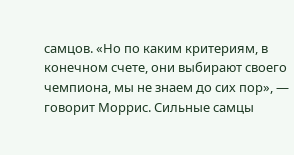самцов. «Но по каким критериям, в конечном счете, они выбирают своего чемпиона, мы не знаем до сих пор», — говорит Моррис. Сильные самцы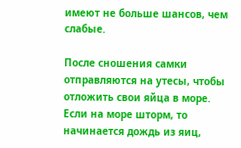имеют не больше шансов, чем слабые.

После сношения самки отправляются на утесы, чтобы отложить свои яйца в море. Если на море шторм, то начинается дождь из яиц,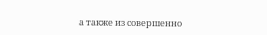а также из совершенно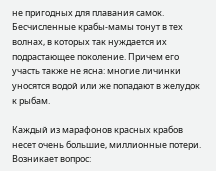не пригодных для плавания самок. Бесчисленные крабы-мамы тонут в тех волнах, в которых так нуждается их подрастающее поколение. Причем его участь также не ясна: многие личинки уносятся водой или же попадают в желудок к рыбам.

Каждый из марафонов красных крабов несет очень большие, миллионные потери. Возникает вопрос: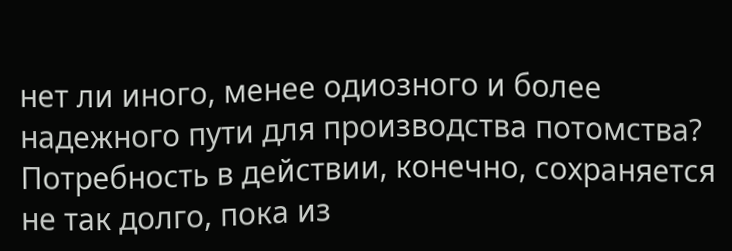нет ли иного, менее одиозного и более надежного пути для производства потомства? Потребность в действии, конечно, сохраняется не так долго, пока из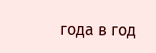года в год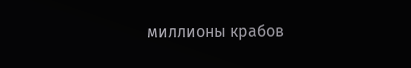миллионы крабов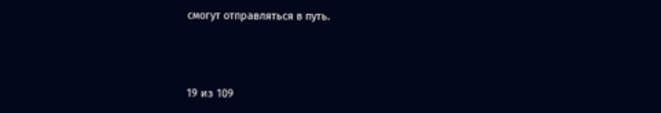смогут отправляться в путь.



19 из 109